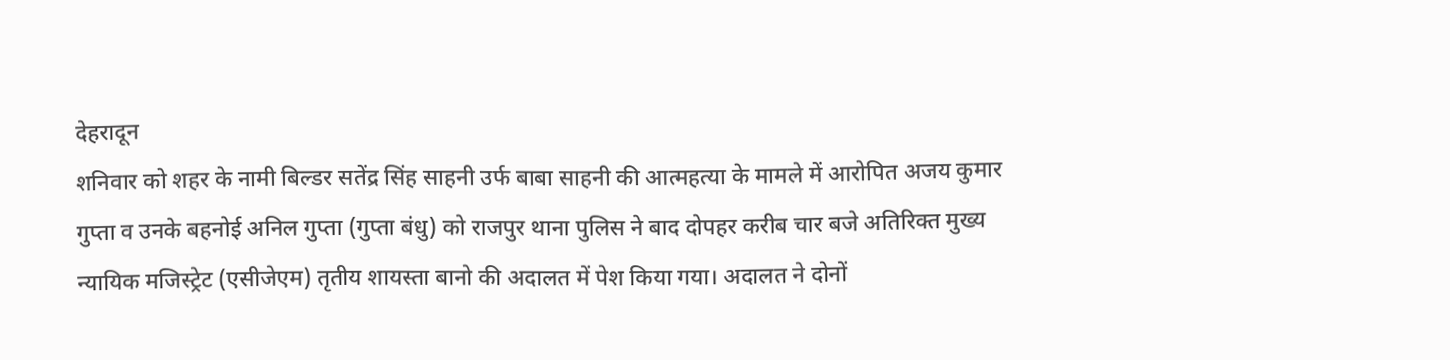देहरादून
शनिवार को शहर के नामी बिल्डर सतेंद्र सिंह साहनी उर्फ बाबा साहनी की आत्महत्या के मामले में आरोपित अजय कुमार गुप्ता व उनके बहनोई अनिल गुप्ता (गुप्ता बंधु) को राजपुर थाना पुलिस ने बाद दोपहर करीब चार बजे अतिरिक्त मुख्य न्यायिक मजिस्ट्रेट (एसीजेएम) तृतीय शायस्ता बानो की अदालत में पेश किया गया। अदालत ने दोनों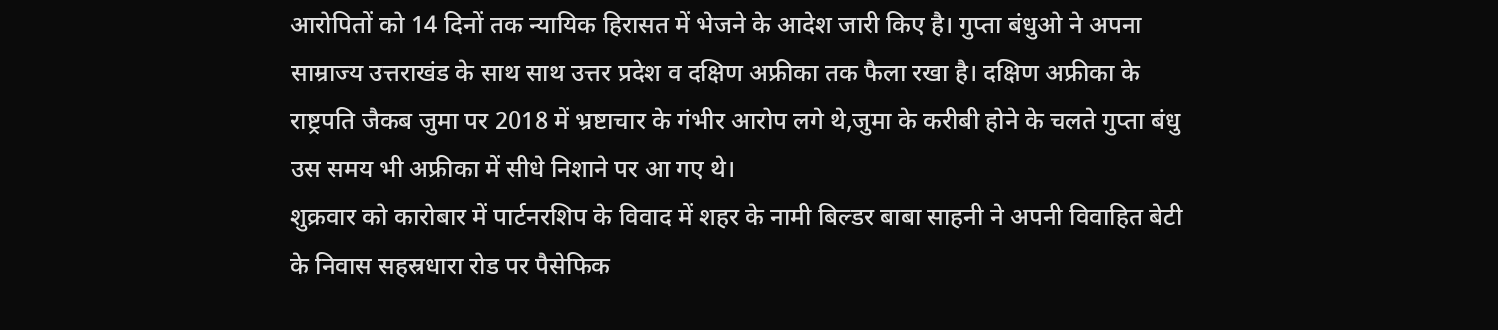आरोपितों को 14 दिनों तक न्यायिक हिरासत में भेजने के आदेश जारी किए है। गुप्ता बंधुओ ने अपना साम्राज्य उत्तराखंड के साथ साथ उत्तर प्रदेश व दक्षिण अफ्रीका तक फैला रखा है। दक्षिण अफ्रीका के राष्ट्रपति जैकब जुमा पर 2018 में भ्रष्टाचार के गंभीर आरोप लगे थे,जुमा के करीबी होने के चलते गुप्ता बंधु उस समय भी अफ्रीका में सीधे निशाने पर आ गए थे।
शुक्रवार को कारोबार में पार्टनरशिप के विवाद में शहर के नामी बिल्डर बाबा साहनी ने अपनी विवाहित बेटी के निवास सहस्रधारा रोड पर पैसेफिक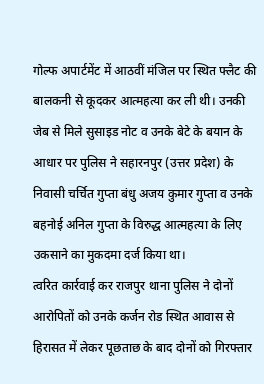गोल्फ अपार्टमेंट में आठवीं मंजिल पर स्थित फ्लैट की बालकनी से कूदकर आत्महत्या कर ली थी। उनकी जेब से मिले सुसाइड नोट व उनके बेटे के बयान के आधार पर पुलिस ने सहारनपुर (उत्तर प्रदेश) के निवासी चर्चित गुप्ता बंधु अजय कुमार गुप्ता व उनके बहनोई अनिल गुप्ता के विरुद्ध आत्महत्या के लिए उकसाने का मुकदमा दर्ज किया था।
त्वरित कार्रवाई कर राजपुर थाना पुलिस ने दोनों आरोपितों को उनके कर्जन रोड स्थित आवास से हिरासत में लेकर पूछताछ के बाद दोनों को गिरफ्तार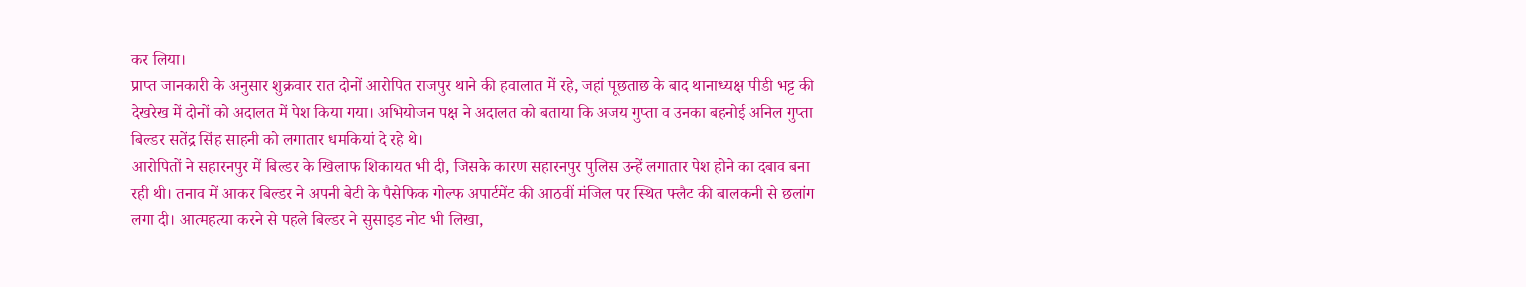कर लिया।
प्राप्त जानकारी के अनुसार शुक्रवार रात दोनों आरोपित राजपुर थाने की हवालात में रहे, जहां पूछताछ के बाद थानाध्यक्ष पीडी भट्ट की देखरेख में दोनों को अदालत में पेश किया गया। अभियोजन पक्ष ने अदालत को बताया कि अजय गुप्ता व उनका बहनोई अनिल गुप्ता बिल्डर सतेंद्र सिंह साहनी को लगातार धमकियां दे रहे थे।
आरोपितों ने सहारनपुर में बिल्डर के खिलाफ शिकायत भी दी, जिसके कारण सहारनपुर पुलिस उन्हें लगातार पेश होने का दबाव बना रही थी। तनाव में आकर बिल्डर ने अपनी बेटी के पैसेफिक गोल्फ अपार्टमेंट की आठवीं मंजिल पर स्थित फ्लैट की बालकनी से छलांग लगा दी। आत्महत्या करने से पहले बिल्डर ने सुसाइड नोट भी लिखा,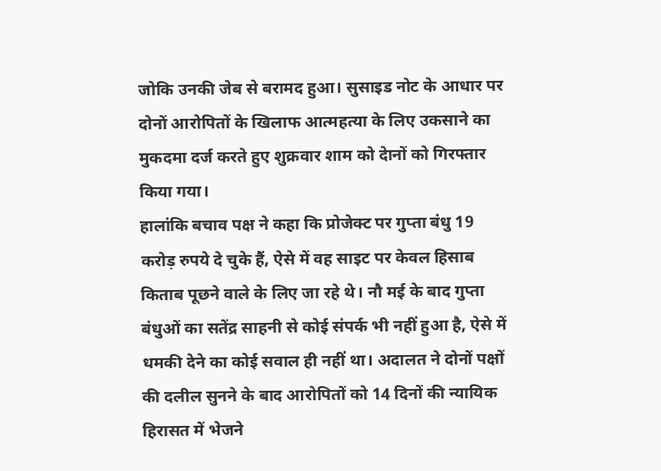जोकि उनकी जेब से बरामद हुआ। सुसाइड नोट के आधार पर दोनों आरोपितों के खिलाफ आत्महत्या के लिए उकसाने का मुकदमा दर्ज करते हुए शुक्रवार शाम को देानों को गिरफ्तार किया गया।
हालांकि बचाव पक्ष ने कहा कि प्रोजेक्ट पर गुप्ता बंधु 19 करोड़ रुपये दे चुके हैं, ऐसे में वह साइट पर केवल हिसाब किताब पूछने वाले के लिए जा रहे थे। नौ मई के बाद गुप्ता बंधुओं का सतेंद्र साहनी से कोई संपर्क भी नहीं हुआ है, ऐसे में धमकी देने का कोई सवाल ही नहीं था। अदालत ने दोनों पक्षों की दलील सुनने के बाद आरोपितों को 14 दिनों की न्यायिक हिरासत में भेजने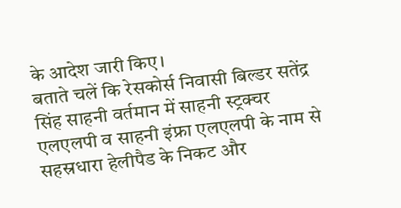के आदेश जारी किए।
बताते चलें कि रेसकोर्स निवासी बिल्डर सतेंद्र सिंह साहनी वर्तमान में साहनी स्ट्रक्चर एलएलपी व साहनी इंफ्रा एलएलपी के नाम से सहस्रधारा हेलीपैड के निकट और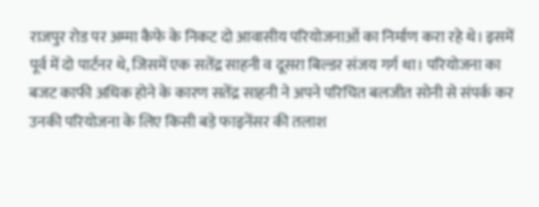राजपुर रोड पर अम्मा कैफे के निकट दो आवासीय परियोजनाओं का निर्माण करा रहे थे। इसमें पूर्व में दो पार्टनर थे, जिसमें एक सतेंद्र साहनी व दूसरा बिल्डर संजय गर्ग था। परियोजना का बजट काफी अधिक होने के कारण सतेंद्र साहनी ने अपने परिचित बलजीत सोनी से संपर्क कर उनकी परियोजना के लिए किसी बड़े फाइनेंसर की तलाश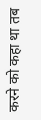करने को कहा था तब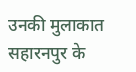उनकी मुलाकात सहारनपुर के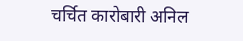चर्चित कारोबारी अनिल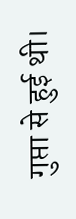गुप्ता से हुई थी।